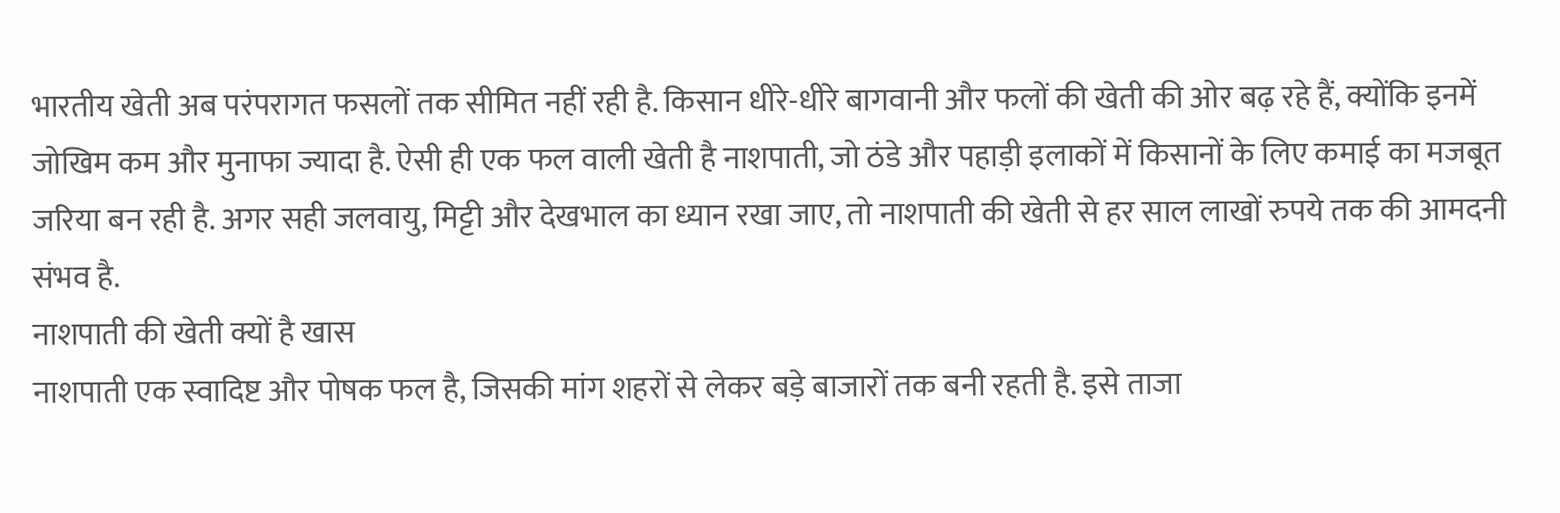भारतीय खेती अब परंपरागत फसलों तक सीमित नहीं रही है. किसान धीरे-धीरे बागवानी और फलों की खेती की ओर बढ़ रहे हैं, क्योंकि इनमें जोखिम कम और मुनाफा ज्यादा है. ऐसी ही एक फल वाली खेती है नाशपाती, जो ठंडे और पहाड़ी इलाकों में किसानों के लिए कमाई का मजबूत जरिया बन रही है. अगर सही जलवायु, मिट्टी और देखभाल का ध्यान रखा जाए, तो नाशपाती की खेती से हर साल लाखों रुपये तक की आमदनी संभव है.
नाशपाती की खेती क्यों है खास
नाशपाती एक स्वादिष्ट और पोषक फल है, जिसकी मांग शहरों से लेकर बड़े बाजारों तक बनी रहती है. इसे ताजा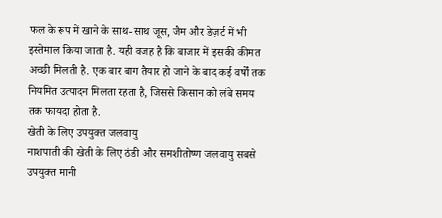फल के रूप में खाने के साथ-साथ जूस, जैम और डेज़र्ट में भी इस्तेमाल किया जाता है. यही वजह है कि बाजार में इसकी कीमत अच्छी मिलती है. एक बार बाग तैयार हो जाने के बाद कई वर्षों तक नियमित उत्पादन मिलता रहता है, जिससे किसान को लंबे समय तक फायदा होता है.
खेती के लिए उपयुक्त जलवायु
नाशपाती की खेती के लिए ठंडी और समशीतोष्ण जलवायु सबसे उपयुक्त मानी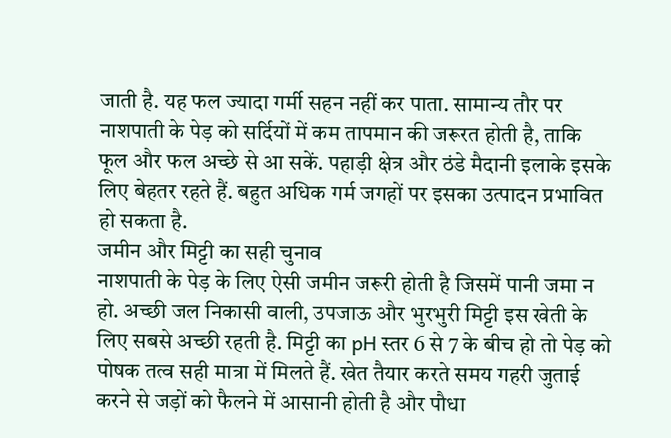जाती है. यह फल ज्यादा गर्मी सहन नहीं कर पाता. सामान्य तौर पर नाशपाती के पेड़ को सर्दियों में कम तापमान की जरूरत होती है, ताकि फूल और फल अच्छे से आ सकें. पहाड़ी क्षेत्र और ठंडे मैदानी इलाके इसके लिए बेहतर रहते हैं. बहुत अधिक गर्म जगहों पर इसका उत्पादन प्रभावित हो सकता है.
जमीन और मिट्टी का सही चुनाव
नाशपाती के पेड़ के लिए ऐसी जमीन जरूरी होती है जिसमें पानी जमा न हो. अच्छी जल निकासी वाली, उपजाऊ और भुरभुरी मिट्टी इस खेती के लिए सबसे अच्छी रहती है. मिट्टी का pH स्तर 6 से 7 के बीच हो तो पेड़ को पोषक तत्व सही मात्रा में मिलते हैं. खेत तैयार करते समय गहरी जुताई करने से जड़ों को फैलने में आसानी होती है और पौधा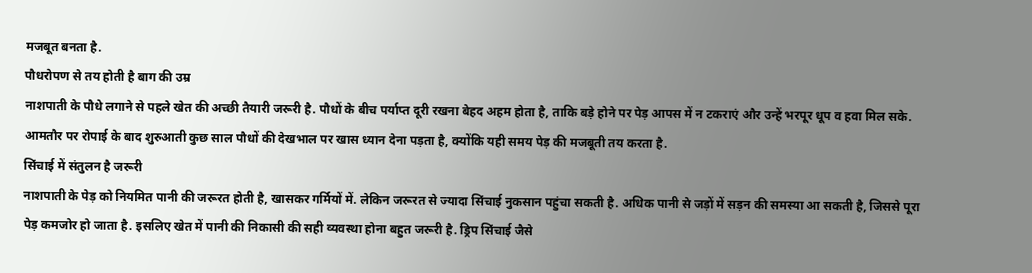मजबूत बनता है.
पौधरोपण से तय होती है बाग की उम्र
नाशपाती के पौधे लगाने से पहले खेत की अच्छी तैयारी जरूरी है. पौधों के बीच पर्याप्त दूरी रखना बेहद अहम होता है, ताकि बड़े होने पर पेड़ आपस में न टकराएं और उन्हें भरपूर धूप व हवा मिल सके. आमतौर पर रोपाई के बाद शुरुआती कुछ साल पौधों की देखभाल पर खास ध्यान देना पड़ता है, क्योंकि यही समय पेड़ की मजबूती तय करता है.
सिंचाई में संतुलन है जरूरी
नाशपाती के पेड़ को नियमित पानी की जरूरत होती है, खासकर गर्मियों में. लेकिन जरूरत से ज्यादा सिंचाई नुकसान पहुंचा सकती है. अधिक पानी से जड़ों में सड़न की समस्या आ सकती है, जिससे पूरा पेड़ कमजोर हो जाता है. इसलिए खेत में पानी की निकासी की सही व्यवस्था होना बहुत जरूरी है. ड्रिप सिंचाई जैसे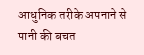आधुनिक तरीके अपनाने से पानी की बचत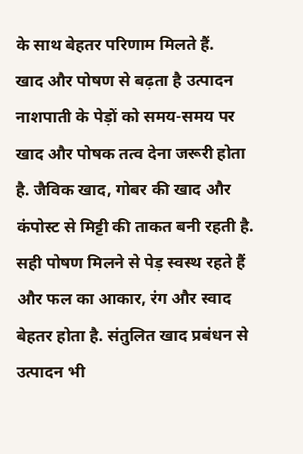के साथ बेहतर परिणाम मिलते हैं.
खाद और पोषण से बढ़ता है उत्पादन
नाशपाती के पेड़ों को समय-समय पर खाद और पोषक तत्व देना जरूरी होता है. जैविक खाद, गोबर की खाद और कंपोस्ट से मिट्टी की ताकत बनी रहती है. सही पोषण मिलने से पेड़ स्वस्थ रहते हैं और फल का आकार, रंग और स्वाद बेहतर होता है. संतुलित खाद प्रबंधन से उत्पादन भी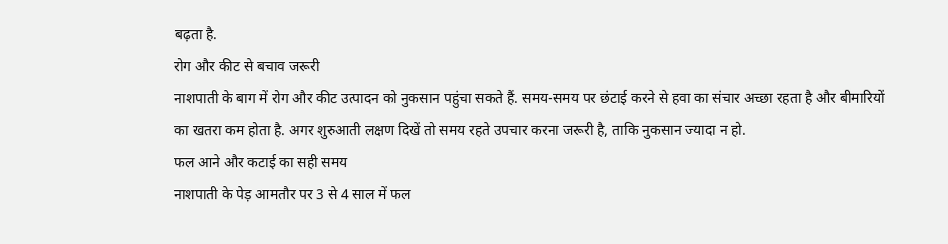बढ़ता है.
रोग और कीट से बचाव जरूरी
नाशपाती के बाग में रोग और कीट उत्पादन को नुकसान पहुंचा सकते हैं. समय-समय पर छंटाई करने से हवा का संचार अच्छा रहता है और बीमारियों का खतरा कम होता है. अगर शुरुआती लक्षण दिखें तो समय रहते उपचार करना जरूरी है, ताकि नुकसान ज्यादा न हो.
फल आने और कटाई का सही समय
नाशपाती के पेड़ आमतौर पर 3 से 4 साल में फल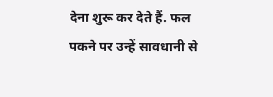देना शुरू कर देते हैं. फल पकने पर उन्हें सावधानी से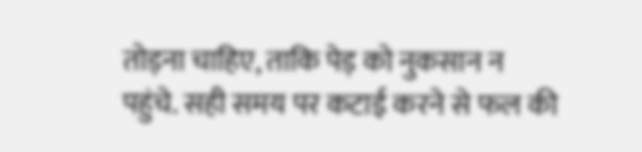तोड़ना चाहिए, ताकि पेड़ को नुकसान न पहुंचे. सही समय पर कटाई करने से फल की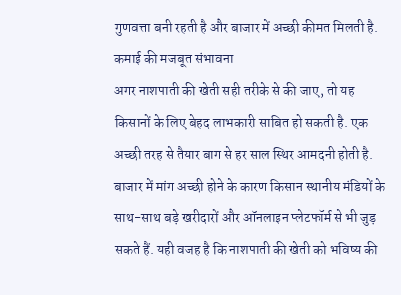गुणवत्ता बनी रहती है और बाजार में अच्छी कीमत मिलती है.
कमाई की मजबूत संभावना
अगर नाशपाती की खेती सही तरीके से की जाए, तो यह किसानों के लिए बेहद लाभकारी साबित हो सकती है. एक अच्छी तरह से तैयार बाग से हर साल स्थिर आमदनी होती है. बाजार में मांग अच्छी होने के कारण किसान स्थानीय मंडियों के साथ-साथ बड़े खरीदारों और ऑनलाइन प्लेटफॉर्म से भी जुड़ सकते हैं. यही वजह है कि नाशपाती की खेती को भविष्य की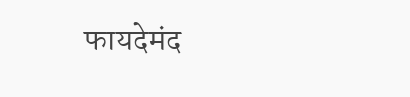फायदेमंद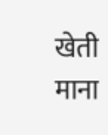खेती माना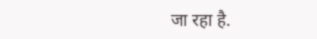जा रहा है.